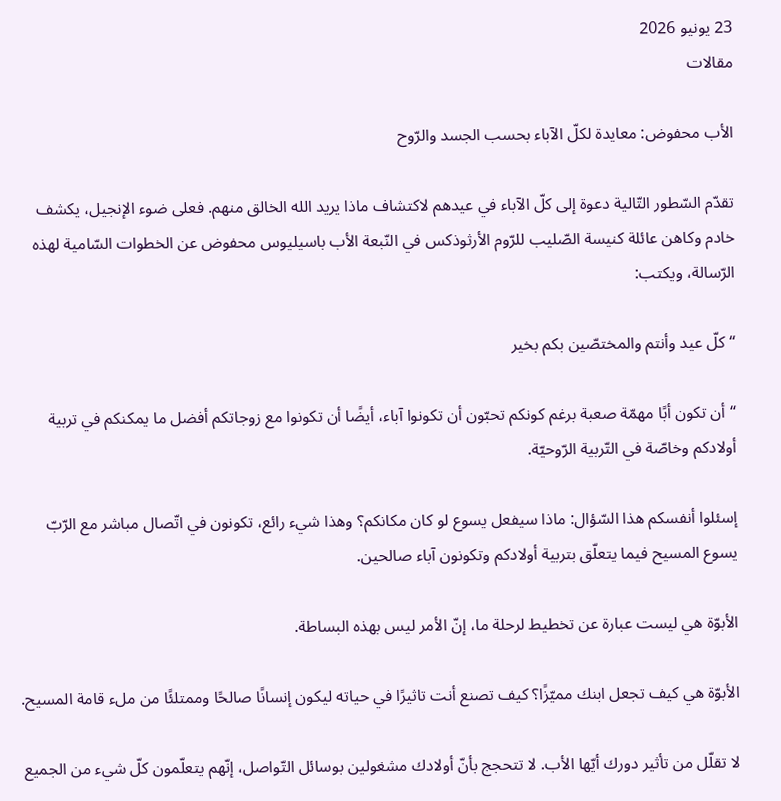23 يونيو 2026
مقالات

الأب محفوض: معايدة لكلّ الآباء بحسب الجسد والرّوح

تقدّم السّطور التّالية دعوة إلى كلّ الآباء في عيدهم لاكتشاف ماذا يريد الله الخالق منهم. فعلى ضوء الإنجيل، يكشف خادم وكاهن عائلة كنيسة الصّليب للرّوم الأرثوذكس في النّبعة الأب باسيليوس محفوض عن الخطوات السّامية لهذه الرّسالة، ويكتب:

“كلّ عيد وأنتم والمختصّين بكم بخير

“أن تكون أبًا مهمّة صعبة برغم كونكم تحبّون أن تكونوا آباء، أيضًا أن تكونوا مع زوجاتكم أفضل ما يمكنكم في تربية أولادكم وخاصّة في التّربية الرّوحيّة.

إسئلوا أنفسكم هذا السّؤال: ماذا سيفعل يسوع لو كان مكانكم؟ وهذا شيء رائع، تكونون في اتّصال مباشر مع الرّبّ يسوع المسيح فيما يتعلّق بتربية أولادكم وتكونون آباء صالحين.

الأبوّة هي ليست عبارة عن تخطيط لرحلة ما، إنّ الأمر ليس بهذه البساطة.

الأبوّة هي كيف تجعل ابنك مميّزًا؟ كيف تصنع أنت تاثيرًا في حياته ليكون إنسانًا صالحًا وممتلئًا من ملء قامة المسيح.

لا تقلّل من تأثير دورك أيّها الأب. لا تتحجج بأنّ أولادك مشغولين بوسائل التّواصل، إنّهم يتعلّمون كلّ شيء من الجميع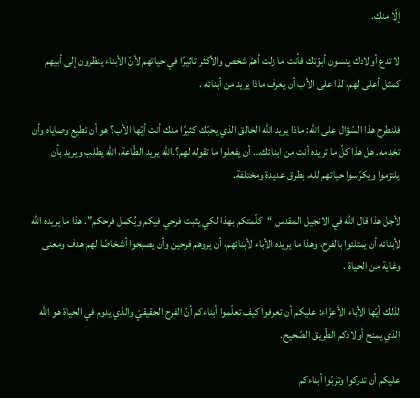إلّا منك.

لا تدع أولادك ينسون أبوّتك فأنت ما زلت أهمّ شخص والأكثر تاثيرًا في حياتهم لأنّ الأبناء ينظرون إلى أبيهم كمثل أعلى لهم، لذا على الأب أن يعرف ماذا يريد من أبنائه .

فلنطرح هذا السّؤال على الله: ماذا يريد الله الخالق الذي يحبّك كثيرًا منك أنت أيّها الأب؟ هو أن تطيع وصاياه وأن تخدمه. هل هذا كلّ ما تريده أنت من ابنائك… أن يفعلوا ما تقوله لهم؟.الله يريد الطّاعة، الله يطلب ويريد بأن يلتزموا ويكرّسوا حياتهم لله، بطرق عديدة ومختلفة.

لأجل هذا قال الله في الانجيل المقدس “كلّمتكم بهذا لكي يثبت فرحي فيكم ويُكمل فرحكم”. هذا ما يريده الله لأبنائه أن يمتلئوا بالفرح، وهذا ما يريده الأباء لأبنائهم، أن يروهم فرحين وأن يصبحوا أشخاصًا لهم هدف ومعنى وغاية من الحياة .

لذلك أيّها الأباء الأعزّاء: عليكم أن تعرفوا كيف تعلّموا أبناءكم أنّ الفرح الحقيقيّ والذي يدوم في الحياة هو الله الذي يمنح أولادكم الطّريق الصّحيح.

عليكم أن تدركوا وتربّوا أبناءكم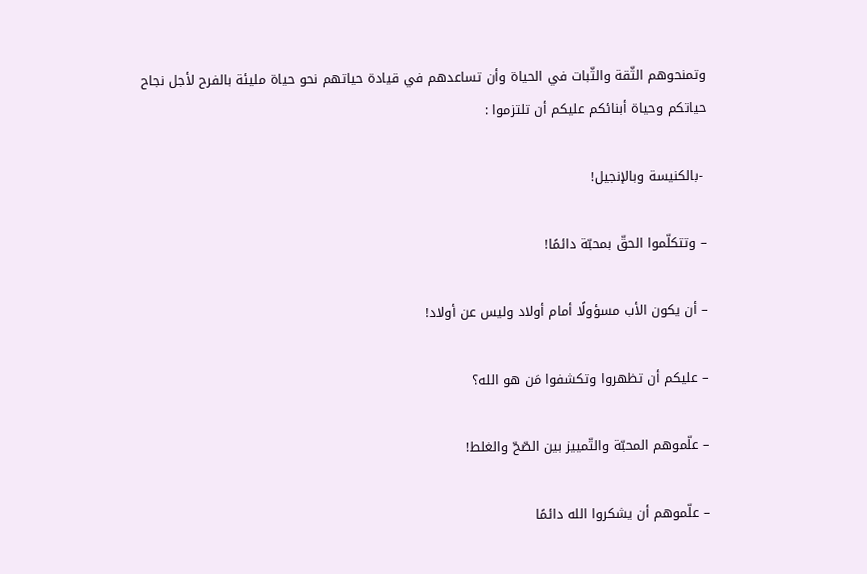وتمنحوهم الثّقة والثّبات في الحياة وأن تساعدهم في قيادة حياتهم نحو حياة مليئة بالفرح لأجل نجاح حياتكم وحياة أبنائكم عليكم أن تلتزموا :

 -بالكنيسة وبالإنجيل!

– وتتكلّموا الحقّ بمحبّة دائمًا!

– أن يكون الأب مسؤولًا أمام أولاد وليس عن أولاد!

– عليكم أن تظهروا وتكشفوا مَن هو الله؟

– علّموهم المحبّة والتّمييز بين الصّحّ والغلط!

– علّموهم أن يشكروا الله دائمًا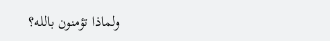ولماذا تؤمنون بالله؟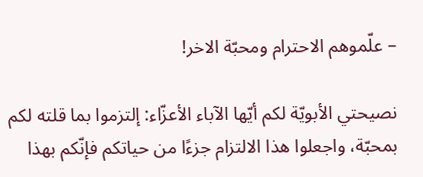– علّموهم الاحترام ومحبّة الاخر!

نصيحتي الأبويّة لكم أيّها الآباء الأعزّاء: إلتزموا بما قلته لكم بمحبّة، واجعلوا هذا الالتزام جزءًا من حياتكم فإنّكم بهذا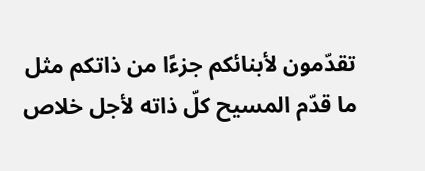تقدّمون لأبنائكم جزءًا من ذاتكم مثل ما قدّم المسيح كلّ ذاته لأجل خلاص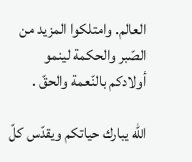العالم. وامتلكوا المزيد من الصّبر والحكمة لينمو أولادكم بالنّعمة والحقّ .

الله يبارك حياتكم ويقدّس كلّ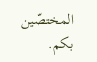المختصّين بكم.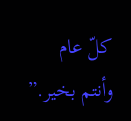كلّ عام وأنتم بخير.”